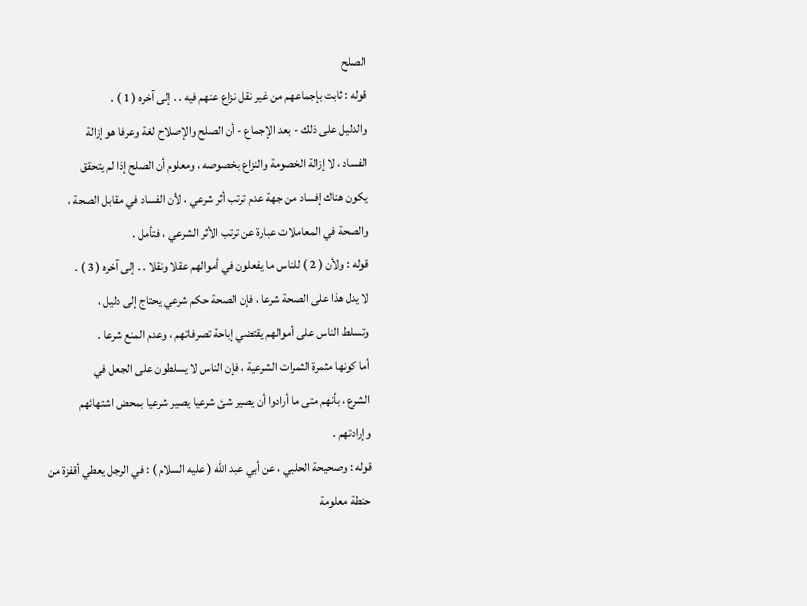الصلح
قوله : ثابت بإجماعهم من غير نقل نزاع عنهم فيه . . إلى آخره ( 1 ) .
والدليل على ذلك - بعد الإجماع - أن الصلح والإصلاح لغة وعرفا هو إزالة
الفساد ، لا إزالة الخصومة والنزاع بخصوصه ، ومعلوم أن الصلح إذا لم يتحقق
يكون هناك إفساد من جهة عدم ترتب أثر شرعي ، لأن الفساد في مقابل الصحة ،
والصحة في المعاملات عبارة عن ترتب الأثر الشرعي ، فتأمل .
قوله : ولأن ( 2 ) للناس ما يفعلون في أموالهم عقلا ونقلا . . إلى آخره ( 3 ) .
لا يدل هذا على الصحة شرعا ، فإن الصحة حكم شرعي يحتاج إلى دليل ،
وتسلط الناس على أموالهم يقتضي إباحة تصرفاتهم ، وعدم المنع شرعا .
أما كونها مثمرة الثمرات الشرعية ، فإن الناس لا يسلطون على الجعل في
الشرع ، بأنهم متى ما أرادوا أن يصير شئ شرعيا يصير شرعيا بمحض اشتهائهم
وإرادتهم .
قوله : وصحيحة الحلبي ، عن أبي عبد الله ( عليه السلام ) : في الرجل يعطي أقفزة من
حنطة معلومة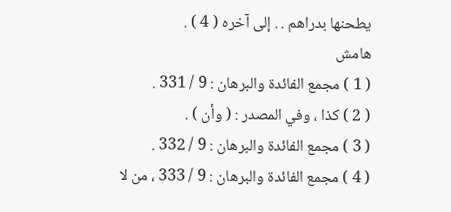يطحنها بدراهم . . إلى آخره ( 4 ) .
هامش
( 1 ) مجمع الفائدة والبرهان : 9 / 331 .
( 2 ) كذا ، وفي المصدر : ( وأن ) .
( 3 ) مجمع الفائدة والبرهان : 9 / 332 .
( 4 ) مجمع الفائدة والبرهان : 9 / 333 ، من لا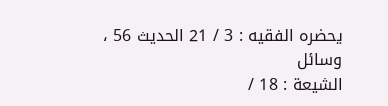يحضره الفقيه : 3 / 21 الحديث 56 ، وسائل
الشيعة : 18 /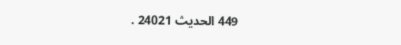449 الحديث 24021 .